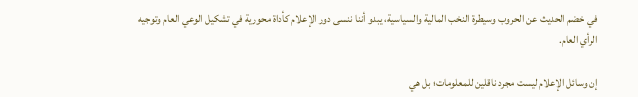في خضم الحديث عن الحروب وسيطرة النخب المالية والسياسية، يبدو أننا ننسى دور الإعلام كأداة محورية في تشكيل الوعي العام وتوجيه الرأي العام.

إن وسائل الإعلام ليست مجرد ناقلين للمعلومات؛ بل هي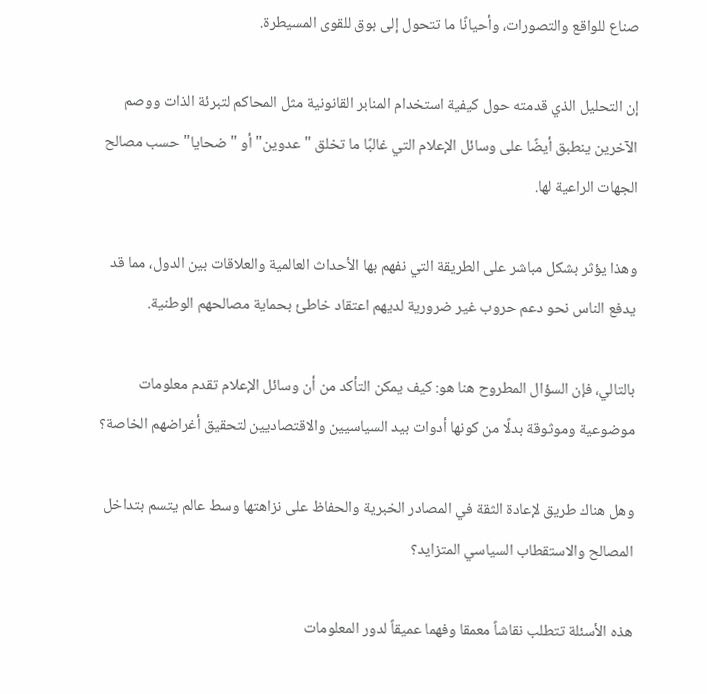صناع للواقع والتصورات، وأحيانًا ما تتحول إلى بوق للقوى المسيطرة.

إن التحليل الذي قدمته حول كيفية استخدام المنابر القانونية مثل المحاكم لتبرئة الذات ووصم الآخرين ينطبق أيضًا على وسائل الإعلام التي غالبًا ما تخلق "عدوين" أو "ضحايا" حسب مصالح الجهات الراعية لها.

وهذا يؤثر بشكل مباشر على الطريقة التي نفهم بها الأحداث العالمية والعلاقات بين الدول، مما قد يدفع الناس نحو دعم حروب غير ضرورية لديهم اعتقاد خاطئ بحماية مصالحهم الوطنية.

بالتالي، فإن السؤال المطروح هنا هو: كيف يمكن التأكد من أن وسائل الإعلام تقدم معلومات موضوعية وموثوقة بدلًا من كونها أدوات بيد السياسيين والاقتصاديين لتحقيق أغراضهم الخاصة؟

وهل هناك طريق لإعادة الثقة في المصادر الخبرية والحفاظ على نزاهتها وسط عالم يتسم بتداخل المصالح والاستقطاب السياسي المتزايد؟

هذه الأسئلة تتطلب نقاشاً معمقا وفهما عميقاً لدور المعلومات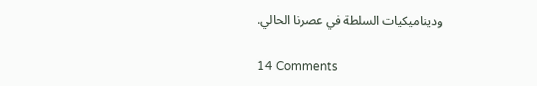وديناميكيات السلطة في عصرنا الحالي.

14 Comments